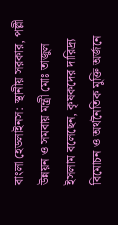বাংলা হেডলাইনস: স্থানীয় সরকার, পল্লী উন্নয়ন ও সমবায় মন্ত্রী মোঃ তাজুল ইসলাম বলেছেন, কৃষকদের দারিদ্র্য বিমোচন ও অর্থনৈতিক মুক্তি অর্জনে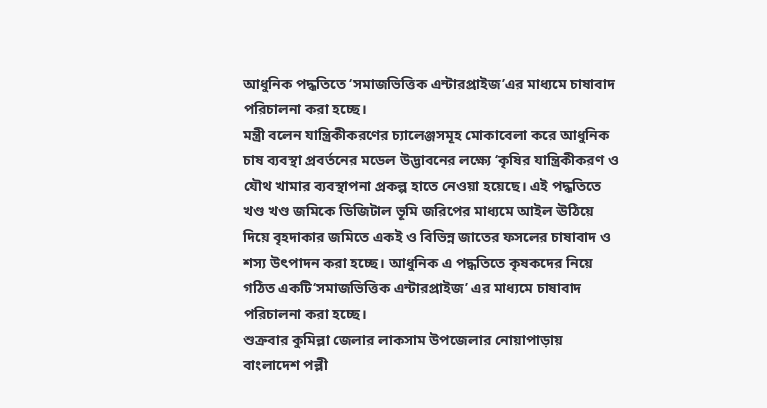আধুনিক পদ্ধতিতে ‘সমাজভিত্তিক এন্টারপ্রাইজ’এর মাধ্যমে চাষাবাদ পরিচালনা করা হচ্ছে।
মন্ত্রী বলেন যান্ত্রিকীকরণের চ্যালেঞ্জসমূহ মোকাবেলা করে আধুনিক চাষ ব্যবস্থা প্রবর্তনের মডেল উদ্ভাবনের লক্ষ্যে ‘কৃষির যান্ত্রিকীকরণ ও যৌথ খামার ব্যবস্থাপনা প্রকল্প হাতে নেওয়া হয়েছে। এই পদ্ধতিতে খণ্ড খণ্ড জমিকে ডিজিটাল ভূমি জরিপের মাধ্যমে আইল ঊঠিয়ে দিয়ে বৃহদাকার জমিতে একই ও বিভিন্ন জাতের ফসলের চাষাবাদ ও শস্য উৎপাদন করা হচ্ছে। আধুনিক এ পদ্ধতিতে কৃষকদের নিয়ে গঠিত একটি‘সমাজভিত্তিক এন্টারপ্রাইজ’ এর মাধ্যমে চাষাবাদ পরিচালনা করা হচ্ছে।
শুক্রবার কুমিল্লা জেলার লাকসাম উপজেলার নোয়াপাড়ায় বাংলাদেশ পল্লী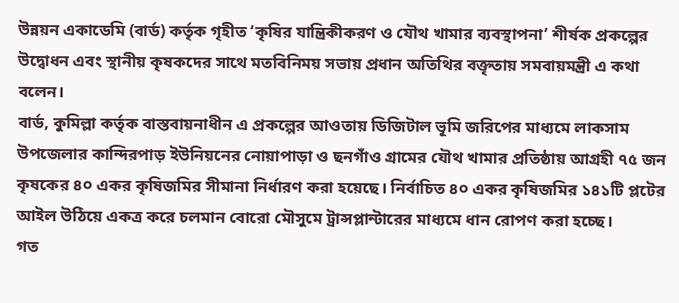উন্নয়ন একাডেমি (বার্ড) কর্তৃক গৃহীত ‘কৃষির যান্ত্রিকীকরণ ও যৌথ খামার ব্যবস্থাপনা’ শীর্ষক প্রকল্পের উদ্বোধন এবং স্থানীয় কৃষকদের সাথে মতবিনিময় সভায় প্রধান অতিথির বক্তৃতায় সমবায়মন্ত্রী এ কথা বলেন।
বার্ড, কুমিল্লা কর্তৃক বাস্তবায়নাধীন এ প্রকল্পের আওতায় ডিজিটাল ভূমি জরিপের মাধ্যমে লাকসাম উপজেলার কান্দিরপাড় ইউনিয়নের নোয়াপাড়া ও ছনগাঁও গ্রামের যৌথ খামার প্রতিষ্ঠায় আগ্রহী ৭৫ জন কৃষকের ৪০ একর কৃষিজমির সীমানা নির্ধারণ করা হয়েছে। নির্বাচিত ৪০ একর কৃষিজমির ১৪১টি প্লটের আইল উঠিয়ে একত্র করে চলমান বোরো মৌসুমে ট্রান্সপ্লান্টারের মাধ্যমে ধান রোপণ করা হচ্ছে।
গত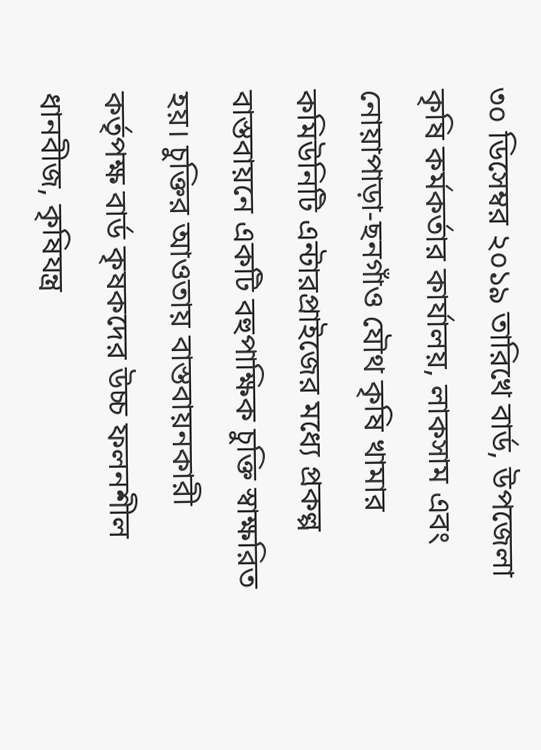৩০ ডিসেম্বর ২০১৯ তারিখে বার্ড, উপজেলা কৃষি কর্মকর্তার কার্যালয়, লাকসাম এবং নোয়াপাড়া-ছনগাঁও যৌথ কৃষি খামার কমিউনিটি এন্টারপ্রাইজের মধ্যে প্রকল্প বাস্তবায়নে একটি বহুপাক্ষিক চুক্তি স্বাক্ষরিত হয়। চুক্তির আওতায় বাস্তবায়নকারী কর্তৃপক্ষ বার্ড কৃষকদের উচ্চ ফলনশীল ধানবীজ, কৃষিযন্ত্র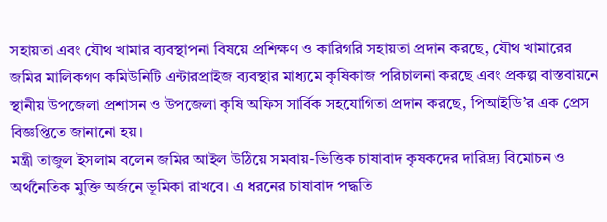সহায়তা এবং যৌথ খামার ব্যবস্থাপনা বিষয়ে প্রশিক্ষণ ও কারিগরি সহায়তা প্রদান করছে, যৌথ খামারের জমির মালিকগণ কমিউনিটি এন্টারপ্রাইজ ব্যবস্থার মাধ্যমে কৃষিকাজ পরিচালনা করছে এবং প্রকল্প বাস্তবায়নে স্থানীয় উপজেলা প্রশাসন ও উপজেলা কৃষি অফিস সার্বিক সহযোগিতা প্রদান করছে, পিআইডি’র এক প্রেস বিজ্ঞপ্তিতে জানানো হয়।
মন্ত্রী তাজুল ইসলাম বলেন জমির আইল উঠিয়ে সমবায়-ভিত্তিক চাষাবাদ কৃষকদের দারিদ্র্য বিমোচন ও অর্থনৈতিক মুক্তি অর্জনে ভূমিকা রাখবে। এ ধরনের চাষাবাদ পদ্ধতি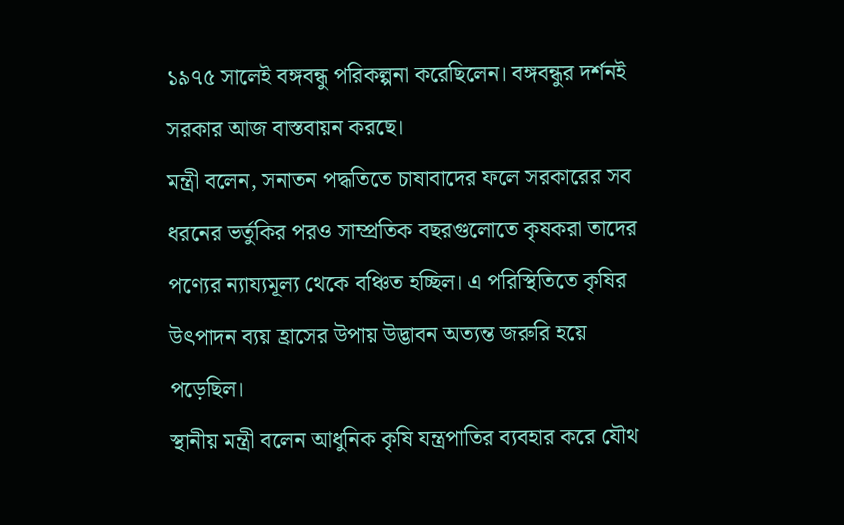১৯৭৫ সালেই বঙ্গবন্ধু পরিকল্পনা করেছিলেন। বঙ্গবন্ধুর দর্শনই সরকার আজ বাস্তবায়ন করছে।
মন্ত্রী বলেন, সনাতন পদ্ধতিতে চাষাবাদের ফলে সরকারের সব ধরনের ভর্তুকির পরও সাম্প্রতিক বছরগুলোতে কৃষকরা তাদের পণ্যের ন্যায্যমূল্য থেকে বঞ্চিত হচ্ছিল। এ পরিস্থিতিতে কৃষির উৎপাদন ব্যয় হ্রাসের উপায় উদ্ভাবন অত্যন্ত জরুরি হয়ে পড়েছিল।
স্থানীয় মন্ত্রী বলেন আধুনিক কৃষি যন্ত্রপাতির ব্যবহার করে যৌথ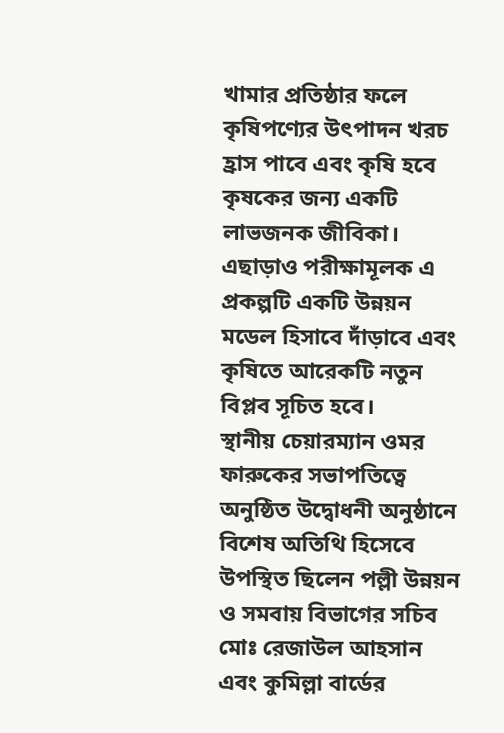খামার প্রতিষ্ঠার ফলে কৃষিপণ্যের উৎপাদন খরচ হ্রাস পাবে এবং কৃষি হবে কৃষকের জন্য একটি লাভজনক জীবিকা। এছাড়াও পরীক্ষামূলক এ প্রকল্পটি একটি উন্নয়ন মডেল হিসাবে দাঁড়াবে এবং কৃষিতে আরেকটি নতুন বিপ্লব সূচিত হবে।
স্থানীয় চেয়ারম্যান ওমর ফারুকের সভাপতিত্বে অনুষ্ঠিত উদ্বোধনী অনুষ্ঠানে বিশেষ অতিথি হিসেবে উপস্থিত ছিলেন পল্লী উন্নয়ন ও সমবায় বিভাগের সচিব মোঃ রেজাউল আহসান এবং কুমিল্লা বার্ডের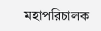মহাপরিচালক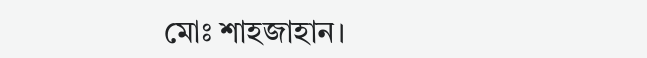মোঃ শাহজাহান।